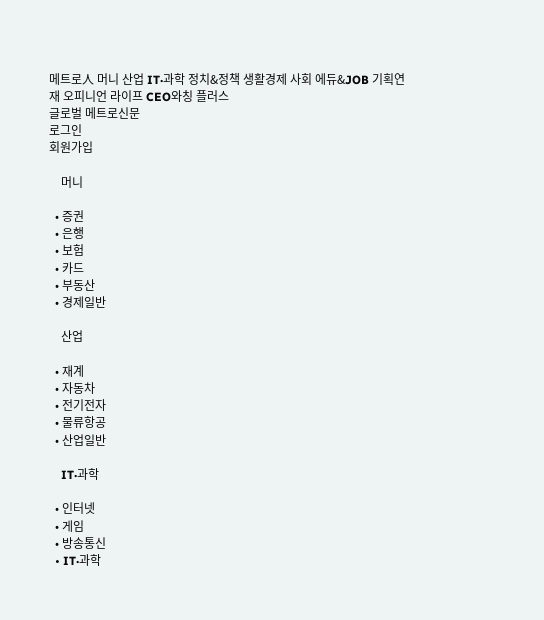메트로人 머니 산업 IT·과학 정치&정책 생활경제 사회 에듀&JOB 기획연재 오피니언 라이프 CEO와칭 플러스
글로벌 메트로신문
로그인
회원가입

    머니

  • 증권
  • 은행
  • 보험
  • 카드
  • 부동산
  • 경제일반

    산업

  • 재계
  • 자동차
  • 전기전자
  • 물류항공
  • 산업일반

    IT·과학

  • 인터넷
  • 게임
  • 방송통신
  • IT·과학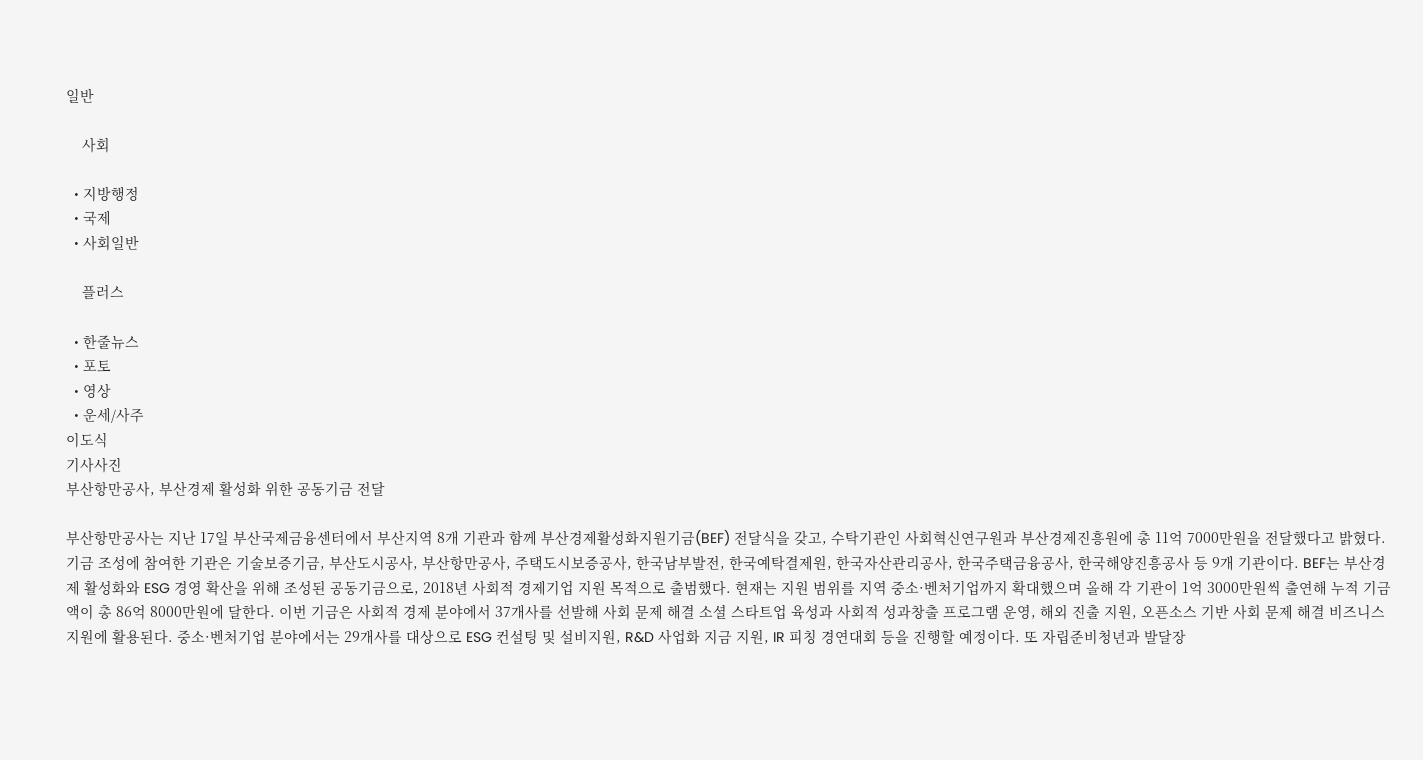일반

    사회

  • 지방행정
  • 국제
  • 사회일반

    플러스

  • 한줄뉴스
  • 포토
  • 영상
  • 운세/사주
이도식
기사사진
부산항만공사, 부산경제 활성화 위한 공동기금 전달

부산항만공사는 지난 17일 부산국제금융센터에서 부산지역 8개 기관과 함께 부산경제활성화지원기금(BEF) 전달식을 갖고, 수탁기관인 사회혁신연구원과 부산경제진흥원에 총 11억 7000만원을 전달했다고 밝혔다. 기금 조성에 참여한 기관은 기술보증기금, 부산도시공사, 부산항만공사, 주택도시보증공사, 한국남부발전, 한국예탁결제원, 한국자산관리공사, 한국주택금융공사, 한국해양진흥공사 등 9개 기관이다. BEF는 부산경제 활성화와 ESG 경영 확산을 위해 조성된 공동기금으로, 2018년 사회적 경제기업 지원 목적으로 출범했다. 현재는 지원 범위를 지역 중소·벤처기업까지 확대했으며 올해 각 기관이 1억 3000만원씩 출연해 누적 기금액이 총 86억 8000만원에 달한다. 이번 기금은 사회적 경제 분야에서 37개사를 선발해 사회 문제 해결 소셜 스타트업 육성과 사회적 성과창출 프로그램 운영, 해외 진출 지원, 오픈소스 기반 사회 문제 해결 비즈니스 지원에 활용된다. 중소·벤처기업 분야에서는 29개사를 대상으로 ESG 컨설팅 및 설비지원, R&D 사업화 지금 지원, IR 피칭 경연대회 등을 진행할 예정이다. 또 자립준비청년과 발달장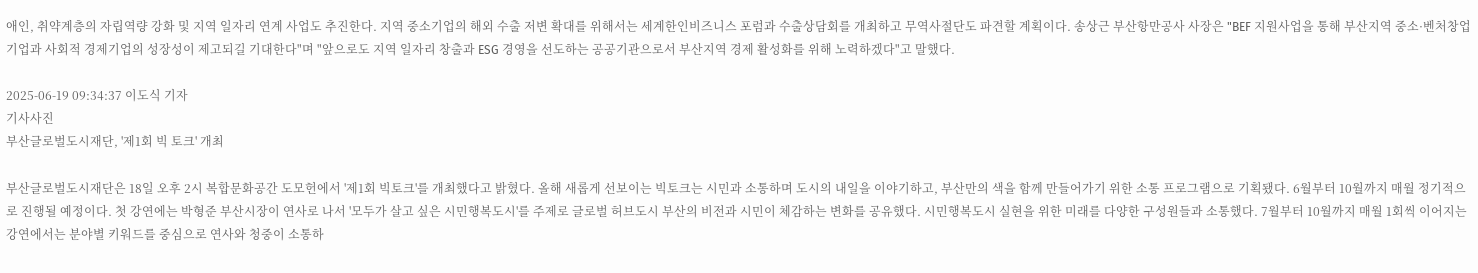애인, 취약계층의 자립역량 강화 및 지역 일자리 연계 사업도 추진한다. 지역 중소기업의 해외 수출 저변 확대를 위해서는 세계한인비즈니스 포럼과 수출상담회를 개최하고 무역사절단도 파견할 계획이다. 송상근 부산항만공사 사장은 "BEF 지원사업을 통해 부산지역 중소·벤처창업 기업과 사회적 경제기업의 성장성이 제고되길 기대한다"며 "앞으로도 지역 일자리 창출과 ESG 경영을 선도하는 공공기관으로서 부산지역 경제 활성화를 위해 노력하겠다"고 말했다.

2025-06-19 09:34:37 이도식 기자
기사사진
부산글로벌도시재단, '제1회 빅 토크' 개최

부산글로벌도시재단은 18일 오후 2시 복합문화공간 도모헌에서 '제1회 빅토크'를 개최했다고 밝혔다. 올해 새롭게 선보이는 빅토크는 시민과 소통하며 도시의 내일을 이야기하고, 부산만의 색을 함께 만들어가기 위한 소통 프로그램으로 기획됐다. 6월부터 10월까지 매월 정기적으로 진행될 예정이다. 첫 강연에는 박형준 부산시장이 연사로 나서 '모두가 살고 싶은 시민행복도시'를 주제로 글로벌 허브도시 부산의 비전과 시민이 체감하는 변화를 공유했다. 시민행복도시 실현을 위한 미래를 다양한 구성원들과 소통했다. 7월부터 10월까지 매월 1회씩 이어지는 강연에서는 분야별 키워드를 중심으로 연사와 청중이 소통하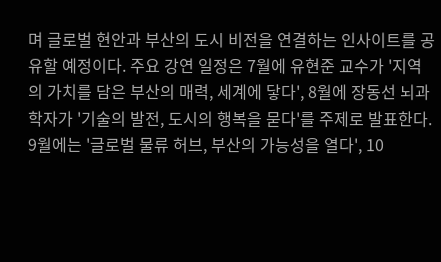며 글로벌 현안과 부산의 도시 비전을 연결하는 인사이트를 공유할 예정이다. 주요 강연 일정은 7월에 유현준 교수가 '지역의 가치를 담은 부산의 매력, 세계에 닿다', 8월에 장동선 뇌과학자가 '기술의 발전, 도시의 행복을 묻다'를 주제로 발표한다. 9월에는 '글로벌 물류 허브, 부산의 가능성을 열다', 10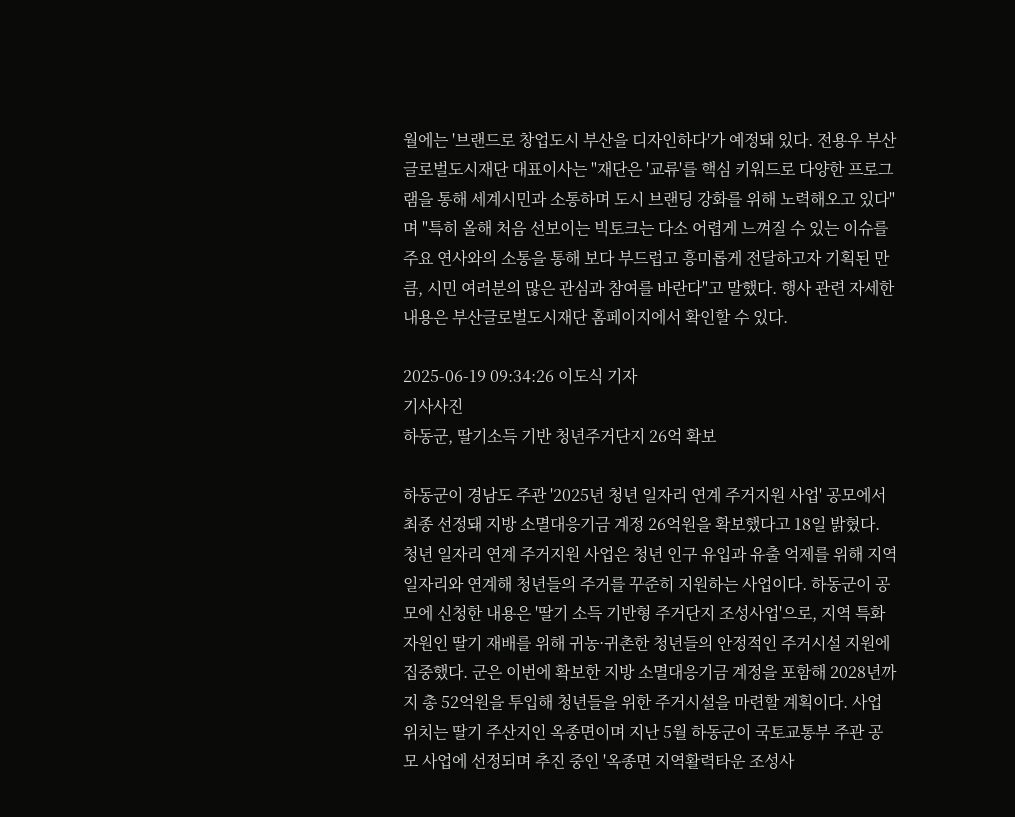월에는 '브랜드로 창업도시 부산을 디자인하다'가 예정돼 있다. 전용우 부산글로벌도시재단 대표이사는 "재단은 '교류'를 핵심 키워드로 다양한 프로그램을 통해 세계시민과 소통하며 도시 브랜딩 강화를 위해 노력해오고 있다"며 "특히 올해 처음 선보이는 빅토크는 다소 어렵게 느껴질 수 있는 이슈를 주요 연사와의 소통을 통해 보다 부드럽고 흥미롭게 전달하고자 기획된 만큼, 시민 여러분의 많은 관심과 참여를 바란다"고 말했다. 행사 관련 자세한 내용은 부산글로벌도시재단 홈페이지에서 확인할 수 있다.

2025-06-19 09:34:26 이도식 기자
기사사진
하동군, 딸기소득 기반 청년주거단지 26억 확보

하동군이 경남도 주관 '2025년 청년 일자리 연계 주거지원 사업' 공모에서 최종 선정돼 지방 소멸대응기금 계정 26억원을 확보했다고 18일 밝혔다. 청년 일자리 연계 주거지원 사업은 청년 인구 유입과 유출 억제를 위해 지역 일자리와 연계해 청년들의 주거를 꾸준히 지원하는 사업이다. 하동군이 공모에 신청한 내용은 '딸기 소득 기반형 주거단지 조성사업'으로, 지역 특화 자원인 딸기 재배를 위해 귀농·귀촌한 청년들의 안정적인 주거시설 지원에 집중했다. 군은 이번에 확보한 지방 소멸대응기금 계정을 포함해 2028년까지 총 52억원을 투입해 청년들을 위한 주거시설을 마련할 계획이다. 사업 위치는 딸기 주산지인 옥종면이며 지난 5월 하동군이 국토교통부 주관 공모 사업에 선정되며 추진 중인 '옥종면 지역활력타운 조성사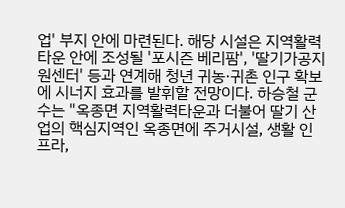업' 부지 안에 마련된다. 해당 시설은 지역활력타운 안에 조성될 '포시즌 베리팜', '딸기가공지원센터' 등과 연계해 청년 귀농·귀촌 인구 확보에 시너지 효과를 발휘할 전망이다. 하승철 군수는 "옥종면 지역활력타운과 더불어 딸기 산업의 핵심지역인 옥종면에 주거시설, 생활 인프라,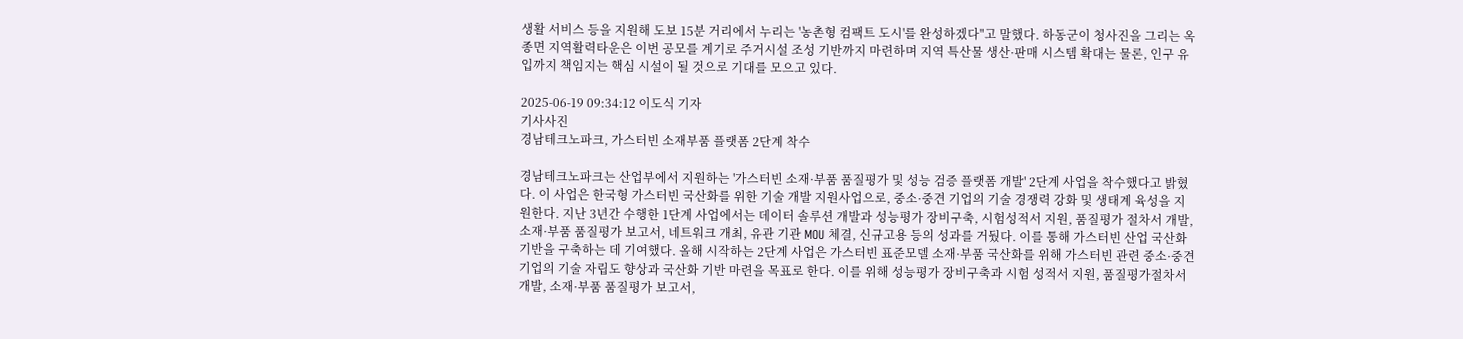생활 서비스 등을 지원해 도보 15분 거리에서 누리는 '농촌형 컴팩트 도시'를 완성하겠다"고 말했다. 하동군이 청사진을 그리는 옥종면 지역활력타운은 이번 공모를 계기로 주거시설 조성 기반까지 마련하며 지역 특산물 생산·판매 시스템 확대는 물론, 인구 유입까지 책임지는 핵심 시설이 될 것으로 기대를 모으고 있다.

2025-06-19 09:34:12 이도식 기자
기사사진
경남테크노파크, 가스터빈 소재부품 플랫폼 2단계 착수

경남테크노파크는 산업부에서 지원하는 '가스터빈 소재·부품 품질평가 및 성능 검증 플랫폼 개발' 2단계 사업을 착수했다고 밝혔다. 이 사업은 한국형 가스터빈 국산화를 위한 기술 개발 지원사업으로, 중소·중견 기업의 기술 경쟁력 강화 및 생태계 육성을 지원한다. 지난 3년간 수행한 1단계 사업에서는 데이터 솔루션 개발과 성능평가 장비구축, 시험성적서 지원, 품질평가 절차서 개발, 소재·부품 품질평가 보고서, 네트워크 개최, 유관 기관 MOU 체결, 신규고용 등의 성과를 거뒀다. 이를 통해 가스터빈 산업 국산화 기반을 구축하는 데 기여했다. 올해 시작하는 2단계 사업은 가스터빈 표준모델 소재·부품 국산화를 위해 가스터빈 관련 중소·중견 기업의 기술 자립도 향상과 국산화 기반 마련을 목표로 한다. 이를 위해 성능평가 장비구축과 시험 성적서 지원, 품질평가절차서 개발, 소재·부품 품질평가 보고서,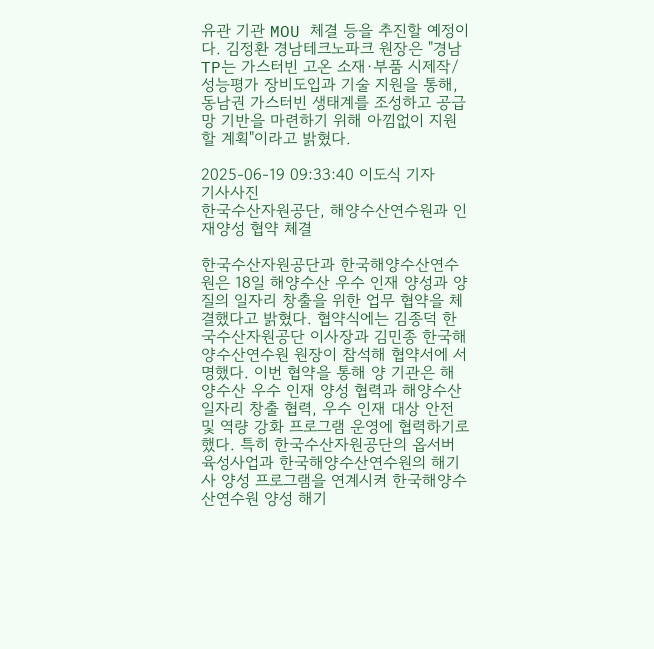유관 기관 MOU 체결 등을 추진할 예정이다. 김정환 경남테크노파크 원장은 "경남TP는 가스터빈 고온 소재·부품 시제작/성능평가 장비도입과 기술 지원을 통해, 동남권 가스터빈 생태계를 조성하고 공급망 기반을 마련하기 위해 아낌없이 지원할 계획"이라고 밝혔다.

2025-06-19 09:33:40 이도식 기자
기사사진
한국수산자원공단, 해양수산연수원과 인재양성 협약 체결

한국수산자원공단과 한국해양수산연수원은 18일 해양수산 우수 인재 양성과 양질의 일자리 창출을 위한 업무 협약을 체결했다고 밝혔다. 협약식에는 김종덕 한국수산자원공단 이사장과 김민종 한국해양수산연수원 원장이 참석해 협약서에 서명했다. 이번 협약을 통해 양 기관은 해양수산 우수 인재 양성 협력과 해양수산 일자리 창출 협력, 우수 인재 대상 안전 및 역량 강화 프로그램 운영에 협력하기로 했다. 특히 한국수산자원공단의 옵서버 육성사업과 한국해양수산연수원의 해기사 양성 프로그램을 연계시켜 한국해양수산연수원 양성 해기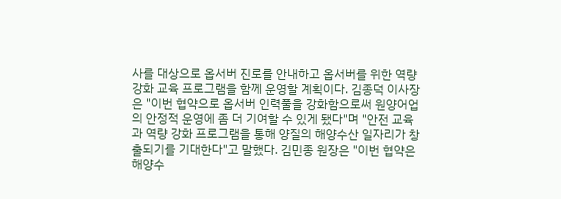사를 대상으로 옵서버 진로를 안내하고 옵서버를 위한 역량 강화 교육 프로그램을 함께 운영할 계획이다. 김종덕 이사장은 "이번 협약으로 옵서버 인력풀을 강화함으로써 원양어업의 안정적 운영에 좀 더 기여할 수 있게 됐다"며 "안전 교육과 역량 강화 프로그램을 통해 양질의 해양수산 일자리가 창출되기를 기대한다"고 말했다. 김민종 원장은 "이번 협약은 해양수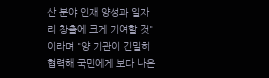산 분야 인재 양성과 일자리 창출에 크게 기여할 것"이라며 "양 기관이 긴밀히 협력해 국민에게 보다 나은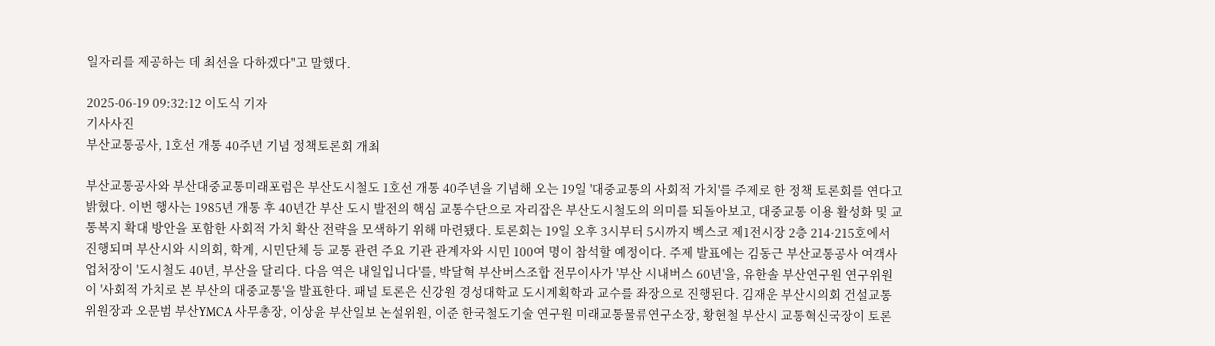일자리를 제공하는 데 최선을 다하겠다"고 말했다.

2025-06-19 09:32:12 이도식 기자
기사사진
부산교통공사, 1호선 개통 40주년 기념 정책토론회 개최

부산교통공사와 부산대중교통미래포럼은 부산도시철도 1호선 개통 40주년을 기념해 오는 19일 '대중교통의 사회적 가치'를 주제로 한 정책 토론회를 연다고 밝혔다. 이번 행사는 1985년 개통 후 40년간 부산 도시 발전의 핵심 교통수단으로 자리잡은 부산도시철도의 의미를 되돌아보고, 대중교통 이용 활성화 및 교통복지 확대 방안을 포함한 사회적 가치 확산 전략을 모색하기 위해 마련됐다. 토론회는 19일 오후 3시부터 5시까지 벡스코 제1전시장 2층 214·215호에서 진행되며 부산시와 시의회, 학계, 시민단체 등 교통 관련 주요 기관 관계자와 시민 100여 명이 참석할 예정이다. 주제 발표에는 김동근 부산교통공사 여객사업처장이 '도시철도 40년, 부산을 달리다. 다음 역은 내일입니다'를, 박달혁 부산버스조합 전무이사가 '부산 시내버스 60년'을, 유한솔 부산연구원 연구위원이 '사회적 가치로 본 부산의 대중교통'을 발표한다. 패널 토론은 신강원 경성대학교 도시계획학과 교수를 좌장으로 진행된다. 김재운 부산시의회 건설교통위원장과 오문범 부산YMCA 사무총장, 이상윤 부산일보 논설위원, 이준 한국철도기술 연구원 미래교통물류연구소장, 황현철 부산시 교통혁신국장이 토론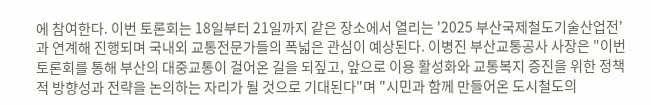에 참여한다. 이번 토론회는 18일부터 21일까지 같은 장소에서 열리는 '2025 부산국제철도기술산업전'과 연계해 진행되며 국내외 교통전문가들의 폭넓은 관심이 예상된다. 이병진 부산교통공사 사장은 "이번 토론회를 통해 부산의 대중교통이 걸어온 길을 되짚고, 앞으로 이용 활성화와 교통복지 증진을 위한 정책적 방향성과 전략을 논의하는 자리가 될 것으로 기대된다"며 "시민과 함께 만들어온 도시철도의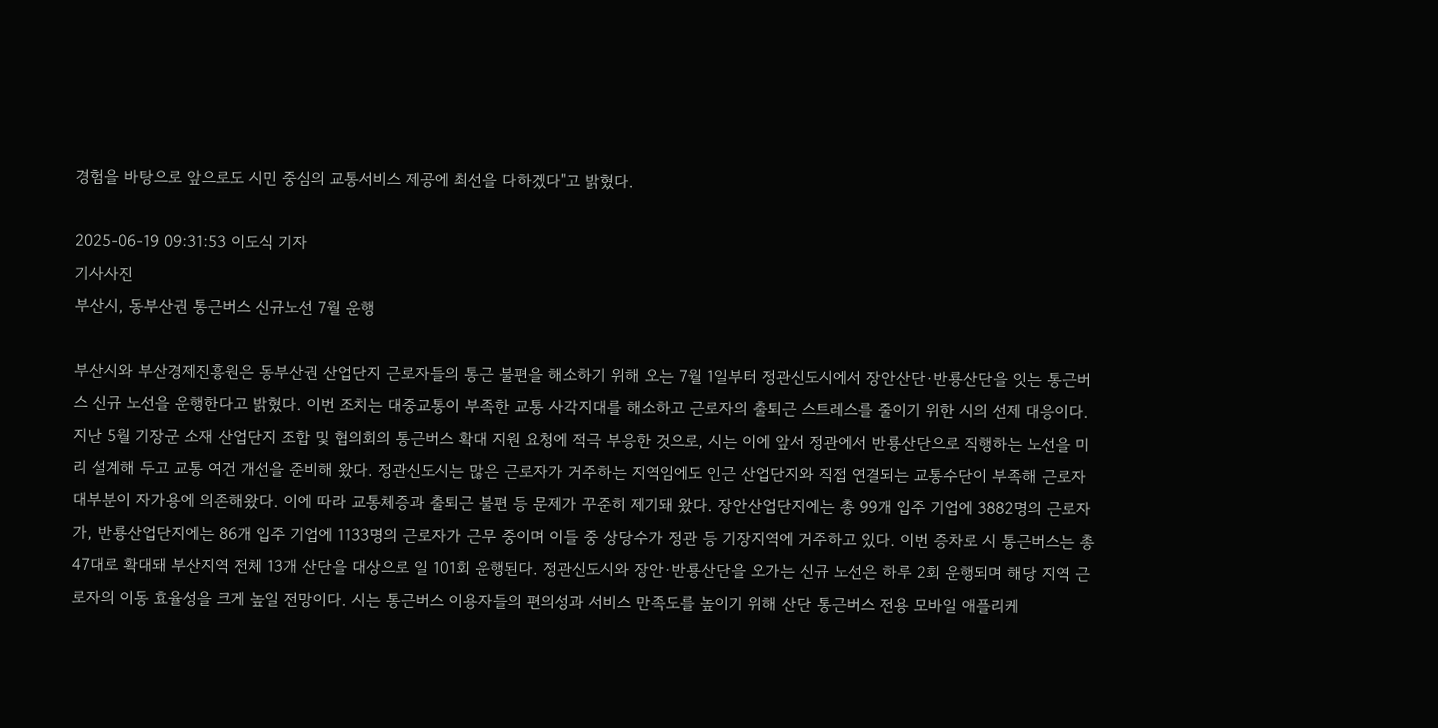경험을 바탕으로 앞으로도 시민 중심의 교통서비스 제공에 최선을 다하겠다"고 밝혔다.

2025-06-19 09:31:53 이도식 기자
기사사진
부산시, 동부산권 통근버스 신규노선 7월 운행

부산시와 부산경제진흥원은 동부산권 산업단지 근로자들의 통근 불편을 해소하기 위해 오는 7월 1일부터 정관신도시에서 장안산단·반룡산단을 잇는 통근버스 신규 노선을 운행한다고 밝혔다. 이번 조치는 대중교통이 부족한 교통 사각지대를 해소하고 근로자의 출퇴근 스트레스를 줄이기 위한 시의 선제 대응이다. 지난 5월 기장군 소재 산업단지 조합 및 협의회의 통근버스 확대 지원 요청에 적극 부응한 것으로, 시는 이에 앞서 정관에서 반룡산단으로 직행하는 노선을 미리 설계해 두고 교통 여건 개선을 준비해 왔다. 정관신도시는 많은 근로자가 거주하는 지역임에도 인근 산업단지와 직접 연결되는 교통수단이 부족해 근로자 대부분이 자가용에 의존해왔다. 이에 따라 교통체증과 출퇴근 불편 등 문제가 꾸준히 제기돼 왔다. 장안산업단지에는 총 99개 입주 기업에 3882명의 근로자가, 반룡산업단지에는 86개 입주 기업에 1133명의 근로자가 근무 중이며 이들 중 상당수가 정관 등 기장지역에 거주하고 있다. 이번 증차로 시 통근버스는 총 47대로 확대돼 부산지역 전체 13개 산단을 대상으로 일 101회 운행된다. 정관신도시와 장안·반룡산단을 오가는 신규 노선은 하루 2회 운행되며 해당 지역 근로자의 이동 효율성을 크게 높일 전망이다. 시는 통근버스 이용자들의 편의성과 서비스 만족도를 높이기 위해 산단 통근버스 전용 모바일 애플리케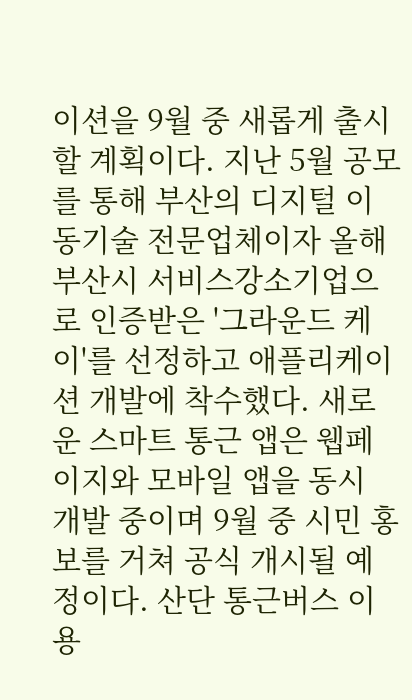이션을 9월 중 새롭게 출시할 계획이다. 지난 5월 공모를 통해 부산의 디지털 이동기술 전문업체이자 올해 부산시 서비스강소기업으로 인증받은 '그라운드 케이'를 선정하고 애플리케이션 개발에 착수했다. 새로운 스마트 통근 앱은 웹페이지와 모바일 앱을 동시 개발 중이며 9월 중 시민 홍보를 거쳐 공식 개시될 예정이다. 산단 통근버스 이용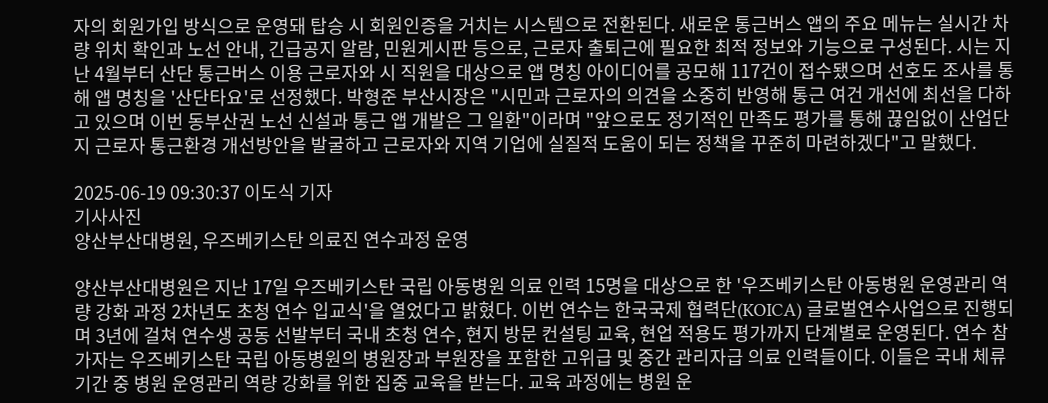자의 회원가입 방식으로 운영돼 탑승 시 회원인증을 거치는 시스템으로 전환된다. 새로운 통근버스 앱의 주요 메뉴는 실시간 차량 위치 확인과 노선 안내, 긴급공지 알람, 민원게시판 등으로, 근로자 출퇴근에 필요한 최적 정보와 기능으로 구성된다. 시는 지난 4월부터 산단 통근버스 이용 근로자와 시 직원을 대상으로 앱 명칭 아이디어를 공모해 117건이 접수됐으며 선호도 조사를 통해 앱 명칭을 '산단타요'로 선정했다. 박형준 부산시장은 "시민과 근로자의 의견을 소중히 반영해 통근 여건 개선에 최선을 다하고 있으며 이번 동부산권 노선 신설과 통근 앱 개발은 그 일환"이라며 "앞으로도 정기적인 만족도 평가를 통해 끊임없이 산업단지 근로자 통근환경 개선방안을 발굴하고 근로자와 지역 기업에 실질적 도움이 되는 정책을 꾸준히 마련하겠다"고 말했다.

2025-06-19 09:30:37 이도식 기자
기사사진
양산부산대병원, 우즈베키스탄 의료진 연수과정 운영

양산부산대병원은 지난 17일 우즈베키스탄 국립 아동병원 의료 인력 15명을 대상으로 한 '우즈베키스탄 아동병원 운영관리 역량 강화 과정 2차년도 초청 연수 입교식'을 열었다고 밝혔다. 이번 연수는 한국국제 협력단(KOICA) 글로벌연수사업으로 진행되며 3년에 걸쳐 연수생 공동 선발부터 국내 초청 연수, 현지 방문 컨설팅 교육, 현업 적용도 평가까지 단계별로 운영된다. 연수 참가자는 우즈베키스탄 국립 아동병원의 병원장과 부원장을 포함한 고위급 및 중간 관리자급 의료 인력들이다. 이들은 국내 체류 기간 중 병원 운영관리 역량 강화를 위한 집중 교육을 받는다. 교육 과정에는 병원 운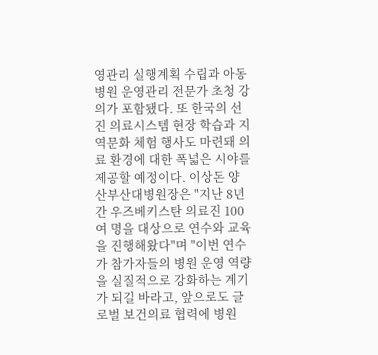영관리 실행계획 수립과 아동병원 운영관리 전문가 초청 강의가 포함됐다. 또 한국의 선진 의료시스템 현장 학습과 지역문화 체험 행사도 마련돼 의료 환경에 대한 폭넓은 시야를 제공할 예정이다. 이상돈 양산부산대병원장은 "지난 8년간 우즈베키스탄 의료진 100여 명을 대상으로 연수와 교육을 진행해왔다"며 "이번 연수가 참가자들의 병원 운영 역량을 실질적으로 강화하는 계기가 되길 바라고, 앞으로도 글로벌 보건의료 협력에 병원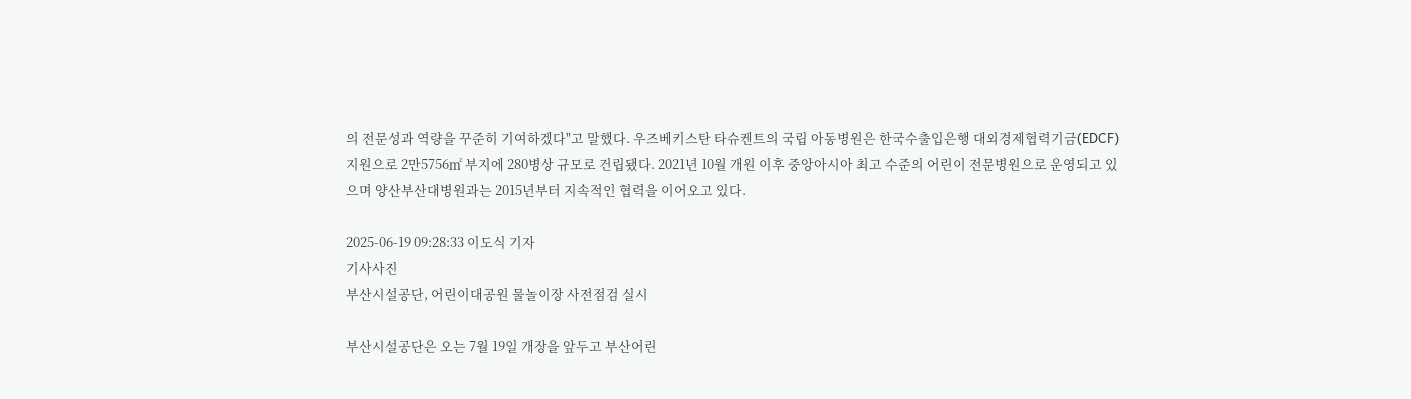의 전문성과 역량을 꾸준히 기여하겠다"고 말했다. 우즈베키스탄 타슈켄트의 국립 아동병원은 한국수출입은행 대외경제협력기금(EDCF) 지원으로 2만5756㎡ 부지에 280병상 규모로 건립됐다. 2021년 10월 개원 이후 중앙아시아 최고 수준의 어린이 전문병원으로 운영되고 있으며 양산부산대병원과는 2015년부터 지속적인 협력을 이어오고 있다.

2025-06-19 09:28:33 이도식 기자
기사사진
부산시설공단, 어린이대공원 물놀이장 사전점검 실시

부산시설공단은 오는 7월 19일 개장을 앞두고 부산어린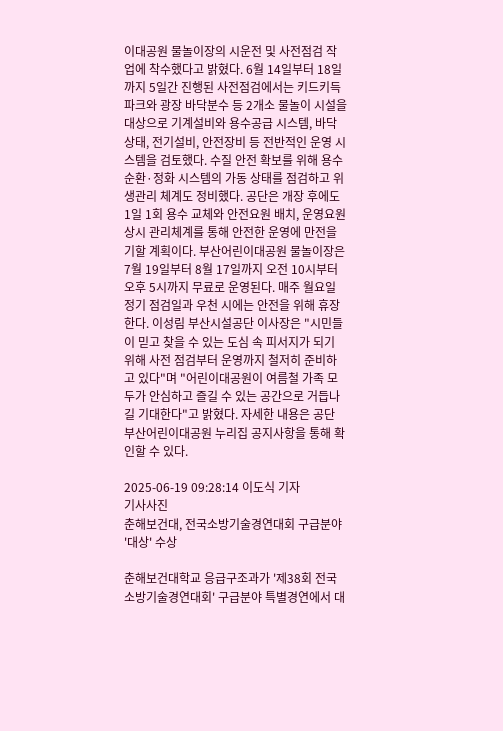이대공원 물놀이장의 시운전 및 사전점검 작업에 착수했다고 밝혔다. 6월 14일부터 18일까지 5일간 진행된 사전점검에서는 키드키득파크와 광장 바닥분수 등 2개소 물놀이 시설을 대상으로 기계설비와 용수공급 시스템, 바닥 상태, 전기설비, 안전장비 등 전반적인 운영 시스템을 검토했다. 수질 안전 확보를 위해 용수 순환·정화 시스템의 가동 상태를 점검하고 위생관리 체계도 정비했다. 공단은 개장 후에도 1일 1회 용수 교체와 안전요원 배치, 운영요원 상시 관리체계를 통해 안전한 운영에 만전을 기할 계획이다. 부산어린이대공원 물놀이장은 7월 19일부터 8월 17일까지 오전 10시부터 오후 5시까지 무료로 운영된다. 매주 월요일 정기 점검일과 우천 시에는 안전을 위해 휴장한다. 이성림 부산시설공단 이사장은 "시민들이 믿고 찾을 수 있는 도심 속 피서지가 되기 위해 사전 점검부터 운영까지 철저히 준비하고 있다"며 "어린이대공원이 여름철 가족 모두가 안심하고 즐길 수 있는 공간으로 거듭나길 기대한다"고 밝혔다. 자세한 내용은 공단 부산어린이대공원 누리집 공지사항을 통해 확인할 수 있다.

2025-06-19 09:28:14 이도식 기자
기사사진
춘해보건대, 전국소방기술경연대회 구급분야 '대상' 수상

춘해보건대학교 응급구조과가 '제38회 전국소방기술경연대회' 구급분야 특별경연에서 대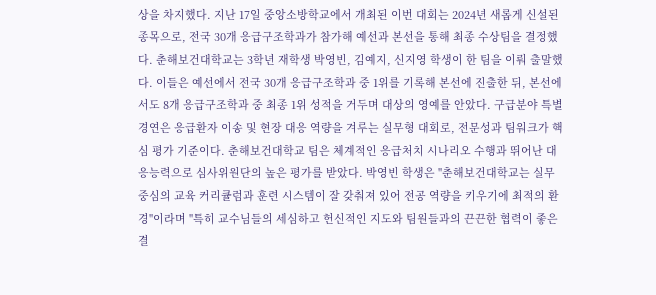상을 차지했다. 지난 17일 중앙소방학교에서 개최된 이번 대회는 2024년 새롭게 신설된 종목으로, 전국 30개 응급구조학과가 참가해 예선과 본선을 통해 최종 수상팀을 결정했다. 춘해보건대학교는 3학년 재학생 박영빈, 김예지, 신지영 학생이 한 팀을 이뤄 출말했다. 이들은 예선에서 전국 30개 응급구조학과 중 1위를 기록해 본선에 진출한 뒤, 본선에서도 8개 응급구조학과 중 최종 1위 성적을 거두며 대상의 영예를 안았다. 구급분야 특별경연은 응급환자 이송 및 현장 대응 역량을 겨루는 실무형 대회로, 전문성과 팀워크가 핵심 평가 기준이다. 춘해보건대학교 팀은 체계적인 응급처치 시나리오 수행과 뛰어난 대응능력으로 심사위원단의 높은 평가를 받았다. 박영빈 학생은 "춘해보건대학교는 실무 중심의 교육 커리큘럼과 훈련 시스템이 잘 갖춰져 있어 전공 역량을 키우기에 최적의 환경"이라며 "특히 교수님들의 세심하고 헌신적인 지도와 팀원들과의 끈끈한 협력이 좋은 결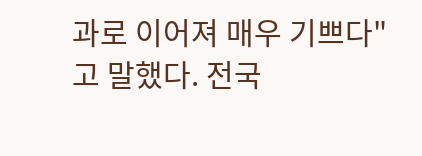과로 이어져 매우 기쁘다"고 말했다. 전국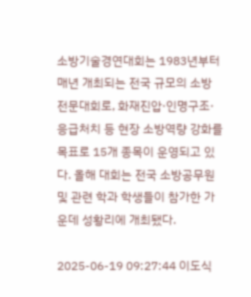소방기술경연대회는 1983년부터 매년 개최되는 전국 규모의 소방 전문대회로, 화재진압·인명구조·응급처치 등 현장 소방역량 강화를 목표로 15개 종목이 운영되고 있다. 올해 대회는 전국 소방공무원 및 관련 학과 학생들이 참가한 가운데 성황리에 개최됐다.

2025-06-19 09:27:44 이도식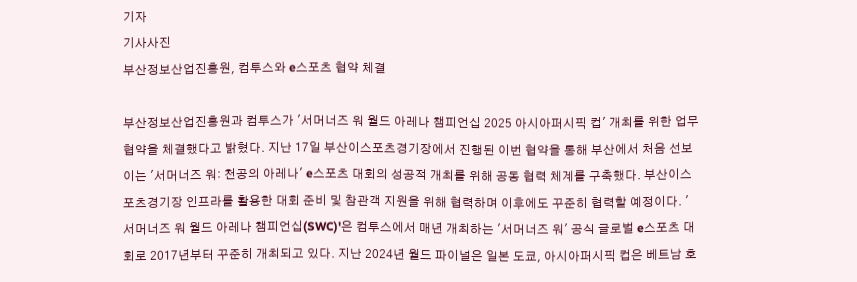기자
기사사진
부산정보산업진흥원, 컴투스와 e스포츠 협약 체결

부산정보산업진흥원과 컴투스가 '서머너즈 워 월드 아레나 챔피언십 2025 아시아퍼시픽 컵' 개최를 위한 업무 협약을 체결했다고 밝혔다. 지난 17일 부산이스포츠경기장에서 진행된 이번 협약을 통해 부산에서 처음 선보이는 '서머너즈 워: 천공의 아레나' e스포츠 대회의 성공적 개최를 위해 공동 협력 체계를 구축했다. 부산이스포츠경기장 인프라를 활용한 대회 준비 및 참관객 지원을 위해 협력하며 이후에도 꾸준히 협력할 예정이다. '서머너즈 워 월드 아레나 챔피언십(SWC)'은 컴투스에서 매년 개최하는 '서머너즈 워' 공식 글로벌 e스포츠 대회로 2017년부터 꾸준히 개최되고 있다. 지난 2024년 월드 파이널은 일본 도쿄, 아시아퍼시픽 컵은 베트남 호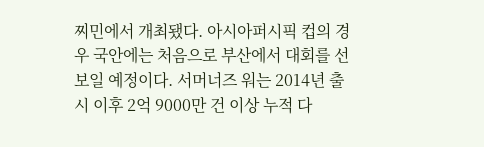찌민에서 개최됐다. 아시아퍼시픽 컵의 경우 국안에는 처음으로 부산에서 대회를 선보일 예정이다. 서머너즈 워는 2014년 출시 이후 2억 9000만 건 이상 누적 다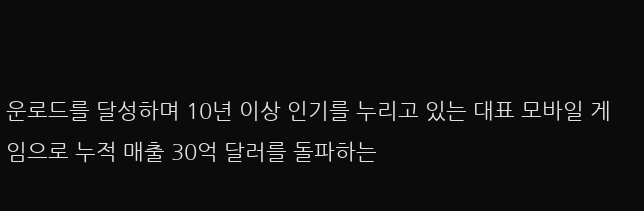운로드를 달성하며 10년 이상 인기를 누리고 있는 대표 모바일 게임으로 누적 매출 30억 달러를 돌파하는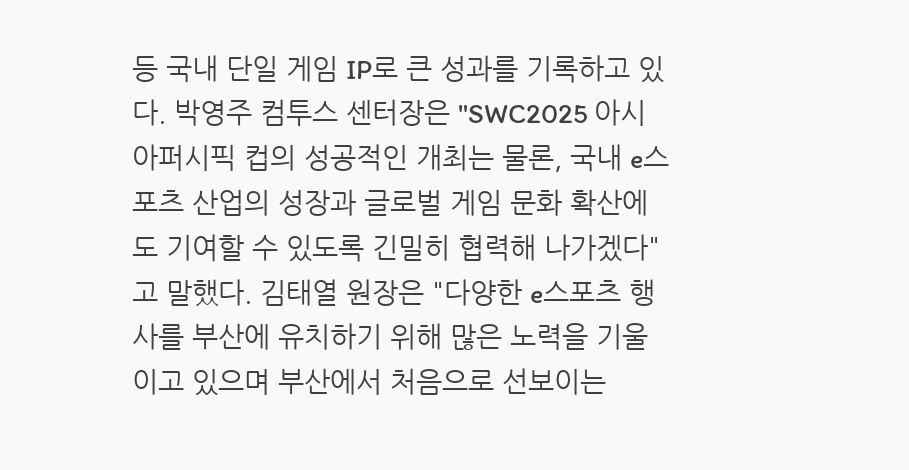등 국내 단일 게임 IP로 큰 성과를 기록하고 있다. 박영주 컴투스 센터장은 "SWC2025 아시아퍼시픽 컵의 성공적인 개최는 물론, 국내 e스포츠 산업의 성장과 글로벌 게임 문화 확산에도 기여할 수 있도록 긴밀히 협력해 나가겠다"고 말했다. 김태열 원장은 "다양한 e스포츠 행사를 부산에 유치하기 위해 많은 노력을 기울이고 있으며 부산에서 처음으로 선보이는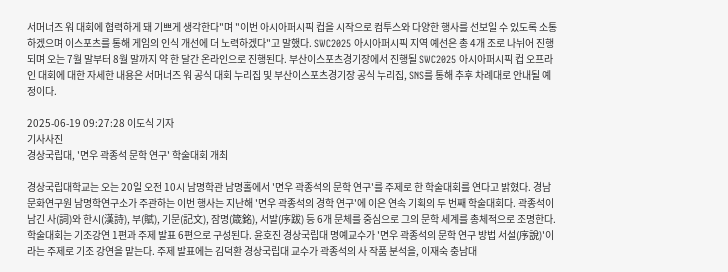서머너즈 워 대회에 협력하게 돼 기쁘게 생각한다"며 "이번 아시아퍼시픽 컵을 시작으로 컴투스와 다양한 행사를 선보일 수 있도록 소통하겠으며 이스포츠를 통해 게임의 인식 개선에 더 노력하겠다"고 말했다. SWC2025 아시아퍼시픽 지역 예선은 총 4개 조로 나뉘어 진행되며 오는 7월 말부터 8월 말까지 약 한 달간 온라인으로 진행된다. 부산이스포츠경기장에서 진행될 SWC2025 아시아퍼시픽 컵 오프라인 대회에 대한 자세한 내용은 서머너즈 워 공식 대회 누리집 및 부산이스포츠경기장 공식 누리집, SNS를 통해 추후 차례대로 안내될 예정이다.

2025-06-19 09:27:28 이도식 기자
기사사진
경상국립대, '면우 곽종석 문학 연구' 학술대회 개최

경상국립대학교는 오는 20일 오전 10시 남명학관 남명홀에서 '면우 곽종석의 문학 연구'를 주제로 한 학술대회를 연다고 밝혔다. 경남문화연구원 남명학연구소가 주관하는 이번 행사는 지난해 '면우 곽종석의 경학 연구'에 이은 연속 기획의 두 번째 학술대회다. 곽종석이 남긴 사(詞)와 한시(漢詩), 부(賦), 기문(記文), 잠명(箴銘), 서발(序跋) 등 6개 문체를 중심으로 그의 문학 세계를 총체적으로 조명한다. 학술대회는 기조강연 1편과 주제 발표 6편으로 구성된다. 윤호진 경상국립대 명예교수가 '면우 곽종석의 문학 연구 방법 서설(序說)'이라는 주제로 기조 강연을 맡는다. 주제 발표에는 김덕환 경상국립대 교수가 곽종석의 사 작품 분석을, 이재숙 충남대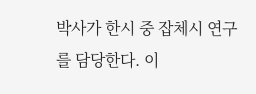박사가 한시 중 잡체시 연구를 담당한다. 이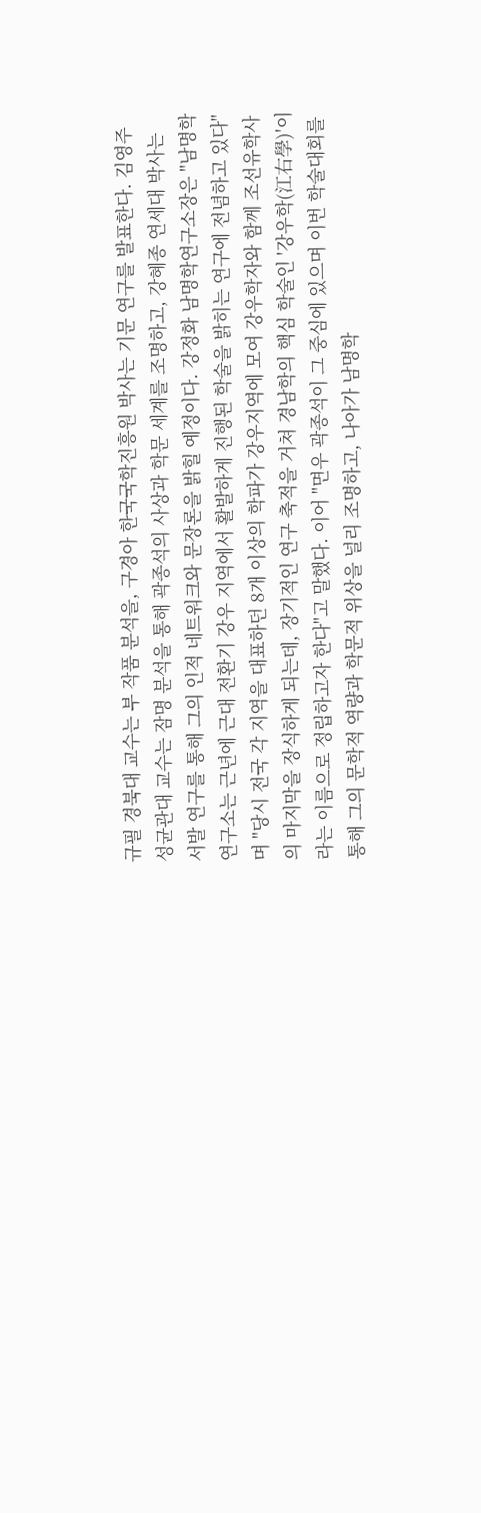규필 경북대 교수는 부 작품 분석을, 구경아 한국국학진흥원 박사는 기문 연구를 발표한다. 김영주 성균관대 교수는 잠명 분석을 통해 곽종석의 사상과 학문 세계를 조명하고, 강혜종 연세대 박사는 서발 연구를 통해 그의 인적 네트워크와 문장론을 밝힐 예정이다. 강정화 남명학연구소장은 "남명학연구소는 근년에 근대 전환기 강우 지역에서 활발하게 진행된 학술을 밝히는 연구에 전념하고 있다"며 "당시 전국 각 지역을 대표하던 8개 이상의 학파가 강우지역에 모여 강우학자와 함께 조선유학사의 마지막을 장식하게 되는데, 장기적인 연구 축적을 거쳐 경남학의 핵심 학술인 '강우학(江右學)'이라는 이름으로 정립하고자 한다"고 말했다. 이어 "면우 곽종석이 그 중심에 있으며 이번 학술대회를 통해 그의 문학적 역량과 학문적 위상을 널리 조명하고, 나아가 남명학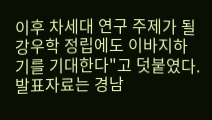이후 차세대 연구 주제가 될 강우학 정립에도 이바지하기를 기대한다"고 덧붙였다. 발표자료는 경남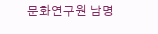문화연구원 남명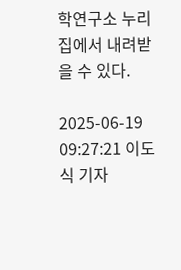학연구소 누리집에서 내려받을 수 있다.

2025-06-19 09:27:21 이도식 기자